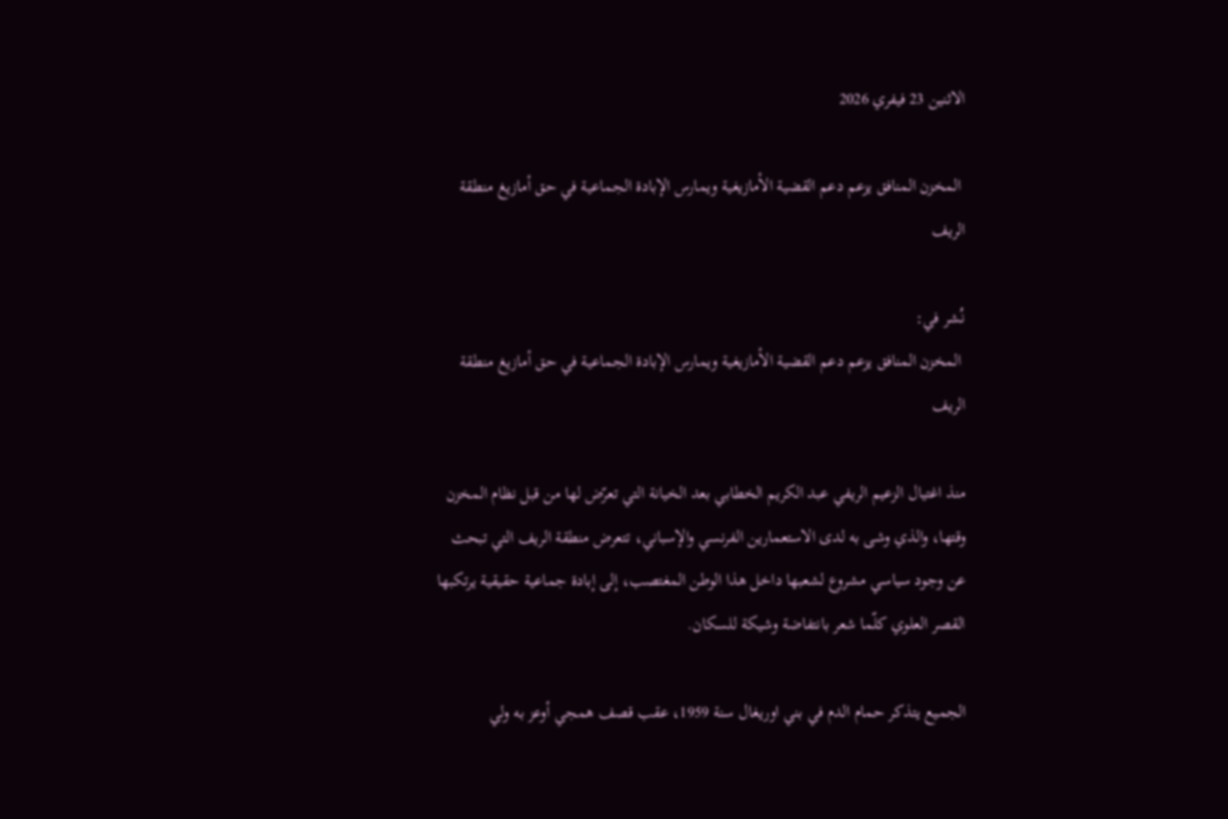الاثنين 23 فيفري 2026

 المخزن المنافق يزعم دعم القضية الأمازيغية ويمارس الإبادة الجماعية في حق أمازيغ منطقة الريف

نُشر في:
 المخزن المنافق يزعم دعم القضية الأمازيغية ويمارس الإبادة الجماعية في حق أمازيغ منطقة الريف

منذ اغتيال الزعيم الريفي عبد الكريم الخطابي بعد الخيانة التي تعرّض لها من قبل نظام المخزن وقتها، والذي وشى به لدى الاستعمارين الفرنسي والإسباني، تتعرض منطقة الريف التي تبحث عن وجود سياسي مشروع لشعبها داخل هذا الوطن المغتصب، إلى إبادة جماعية حقيقية يرتكبها القصر العلوي كلّما شعر بانتفاضة وشيكة للسكان.

الجميع يتذكر حمام الدم في بني اوريغال سنة 1959، عقب قصف همجي أوعز به ولي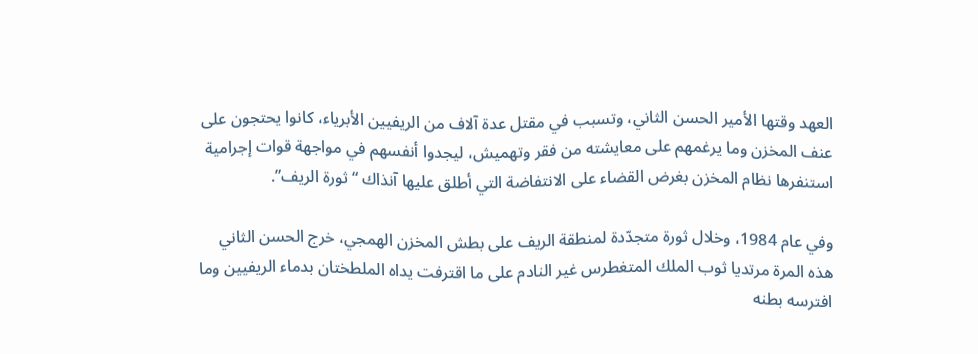العهد وقتها الأمير الحسن الثاني، وتسبب في مقتل عدة آلاف من الريفيين الأبرياء، كانوا يحتجون على عنف المخزن وما يرغمهم على معايشته من فقر وتهميش، ليجدوا أنفسهم في مواجهة قوات إجرامية استنفرها نظام المخزن بغرض القضاء على الانتفاضة التي أطلق عليها آنذاك “ثورة الريف”.

وفي عام 1984، وخلال ثورة متجدّدة لمنطقة الريف على بطش المخزن الهمجي، خرج الحسن الثاني هذه المرة مرتديا ثوب الملك المتغطرس غير النادم على ما اقترفت يداه الملطختان بدماء الريفيين وما افترسه بطنه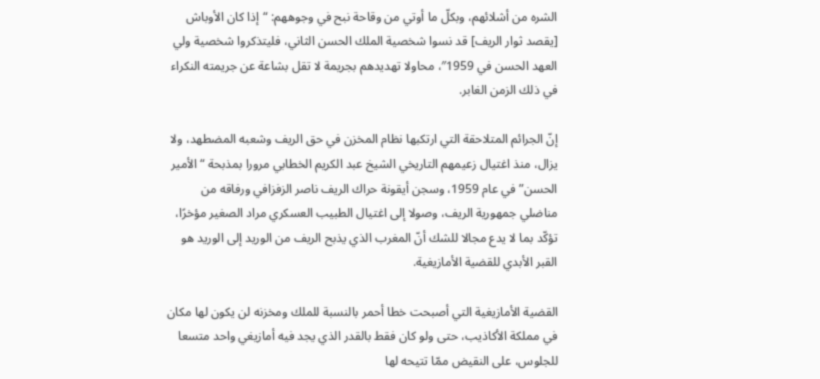الشره من أشلائهم، وبكلّ ما أوتي من وقاحة نبح في وجوههم: “إذا كان الأوباش [يقصد ثوار الريف] قد نسوا شخصية الملك الحسن الثاني، فليتذكروا شخصية ولي العهد الحسن في 1959″، محاولا تهديدهم بجريمة لا تقل بشاعة عن جريمته النكراء في ذلك الزمن الغابر.

إنّ الجرائم المتلاحقة التي ارتكبها نظام المخزن في حق الريف وشعبه المضطهد، ولا يزال، منذ اغتيال زعيمهم التاريخي الشيخ عبد الكريم الخطابي مرورا بمذبحة “الأمير الحسن” في عام 1959، وسجن أيقونة حراك الريف ناصر الزفزافي ورفاقه من مناضلي جمهورية الريف، وصولا إلى اغتيال الطبيب العسكري مراد الصغير مؤخرًا، تؤكّد بما لا يدع مجالا للشك أنّ المغرب الذي يذبح الريف من الوريد إلى الوريد هو القبر الأبدي للقضية الأمازيغية.

القضية الأمازيغية التي أصبحت خطا أحمر بالنسبة للملك ومخزنه لن يكون لها مكان في مملكة الأكاذيب، حتى ولو كان فقط بالقدر الذي يجد فيه أمازيغي واحد متسعا للجلوس، على النقيض ممّا تتيحه لها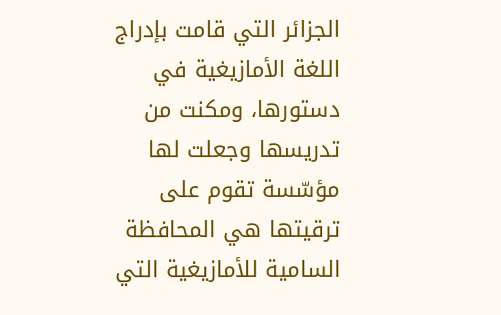الجزائر التي قامت بإدراج اللغة الأمازيغية في دستورها، ومكنت من تدريسها وجعلت لها مؤسّسة تقوم على ترقيتها هي المحافظة السامية للأمازيغية التي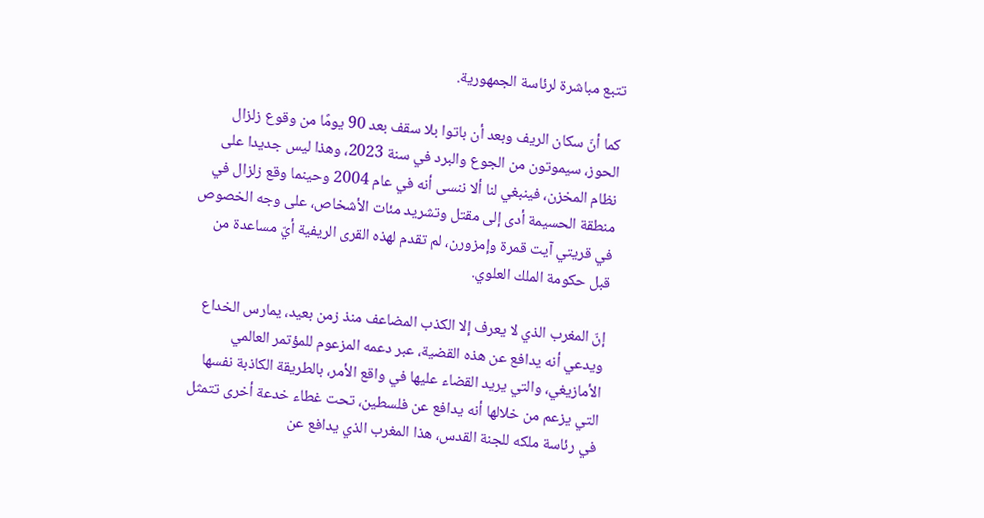تتبع مباشرة لرئاسة الجمهورية.

كما أنّ سكان الريف وبعد أن باتوا بلا سقف بعد 90 يومًا من وقوع زلزال الحوز، سيموتون من الجوع والبرد في سنة 2023، وهذا ليس جديدا على نظام المخزن، فينبغي لنا ألا ننسى أنه في عام 2004 وحينما وقع زلزال في منطقة الحسيمة أدى إلى مقتل وتشريد مئات الأشخاص، على وجه الخصوص في قريتي آيت قمرة وإمزورن، لم تقدم لهذه القرى الريفية أيّ مساعدة من قبل حكومة الملك العلوي.

إنّ المغرب الذي لا يعرف إلا الكذب المضاعف منذ زمن بعيد، يمارس الخداع ويدعي أنه يدافع عن هذه القضية، عبر دعمه المزعوم للمؤتمر العالمي الأمازيغي، والتي يريد القضاء عليها في واقع الأمر، بالطريقة الكاذبة نفسها التي يزعم من خلالها أنه يدافع عن فلسطين، تحت غطاء خدعة أخرى تتمثل في رئاسة ملكه للجنة القدس، هذا المغرب الذي يدافع عن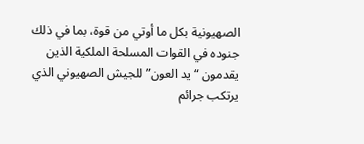الصهيونية بكل ما أوتي من قوة، بما في ذلك جنوده في القوات المسلحة الملكية الذين يقدمون “يد العون” للجيش الصهيوني الذي يرتكب جرائم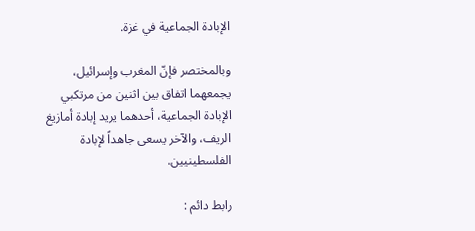الإبادة الجماعية في غزة.

وبالمختصر فإنّ المغرب وإسرائيل، يجمعهما اتفاق بين اثنين من مرتكبي الإبادة الجماعية، أحدهما يريد إبادة أمازيغ الريف، والآخر يسعى جاهداً لإبادة الفلسطينيين.

رابط دائم :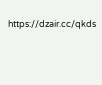https://dzair.cc/qkds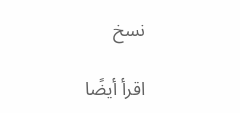نسخ

اقرأ أيضًا